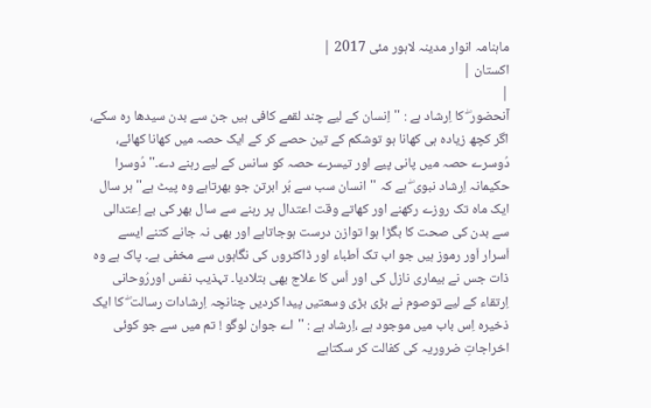ماہنامہ انوار مدینہ لاہور مئی 2017 |
اكستان |
|
آنحضور ۖ کا اِرشاد ہے : ''اِنسان کے لیے چند لقمے کافی ہیں جن سے بدن سیدھا رہ سکے، اگر کچھ زیادہ ہی کھانا ہو توشکم کے تین حصے کر کے ایک حصہ میں کھانا کھائے، دُوسرے حصہ میں پانی پیے اور تیسرے حصہ کو سانس کے لیے رہنے دے۔'' دُوسرا حکیمانہ اِرشاد نبوی ۖ ہے کہ ''انسان سب سے بُر ابرتن جو بھرتاہے وہ پیٹ ہے'' ہر سال ایک ماہ تک روزے رکھنے اور کھاتے وقت اعتدال پر رہنے سے سال بھر کی بے اِعتدالی سے بدن کی صحت کا بگڑا ہوا توازن درست ہوجاتاہے اور بھی نہ جانے کتنے ایسے اَسرار اَور رموز ہیں جو اب تک اَطباء اور ڈاکٹروں کی نگاہوں سے مخفی ہے۔ پاک ہے وہ ذات جس نے بیماری نازل کی اور اُس کا علاج بھی بتلادیا۔ تہذیب نفس اوررُوحانی اِرتقاء کے لیے توصوم نے بڑی بڑی وسعتیں پیدا کردیں چنانچہ اِرشادات رسالت ۖ کا ایک ذخیرہ اِس باب میں موجود ہے ،اِرشاد ہے : ''اے جوان لوگو ! تم میں سے جو کوئی اخراجاتِ ضروریہ کی کفالت کر سکتاہے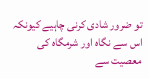تو ضرور شادی کرنی چاہیے کیونکہ اس سے نگاہ اور شرمگاہ کی معصیت سے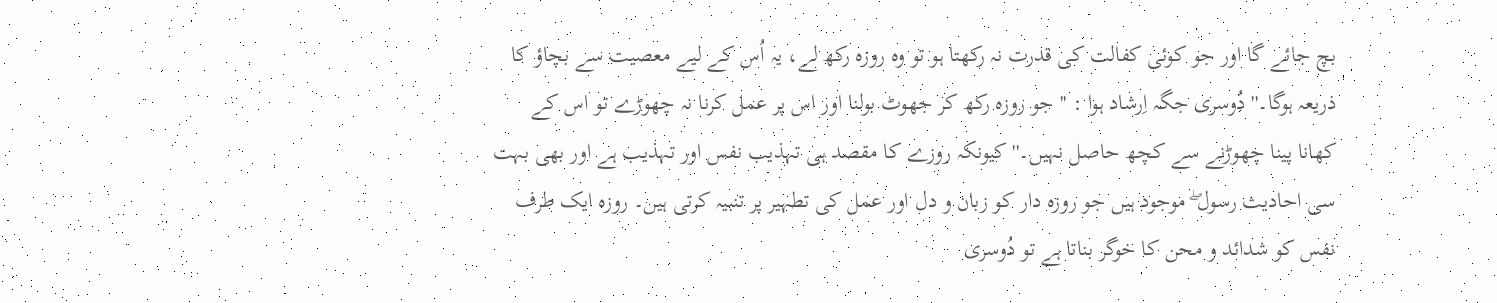بچ جائے گا اور جو کوئی کفالت کی قدرت نہ رکھتا ہو تو وہ روزہ رکھ لے، یہ اُس کے لیے معصیت سے بچاؤ کا ذریعہ ہوگا۔'' دُوسری جگہ اِرشاد ہوا : ''جو روزہ رکھ کر جھوٹ بولنا اور اس پر عمل کرنا نہ چھوڑے تو اس کے کھانا پینا چھوڑنے سے کچھ حاصل نہیں۔'' کیونکہ روزے کا مقصد ہی تہذیب نفس اور تہذیب ہے اور بھی بہت سی احادیث رسول ۖ موجود ہیں جو روزہ دار کو زبان و دل اور عمل کی تطہیر پر تنبیہ کرتی ہیں۔ روزہ ایک طرف نفس کو شدائد و محن کا خوگر بناتا ہے تو دُوسری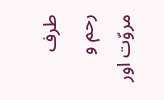طرف رحم و مروّت اور